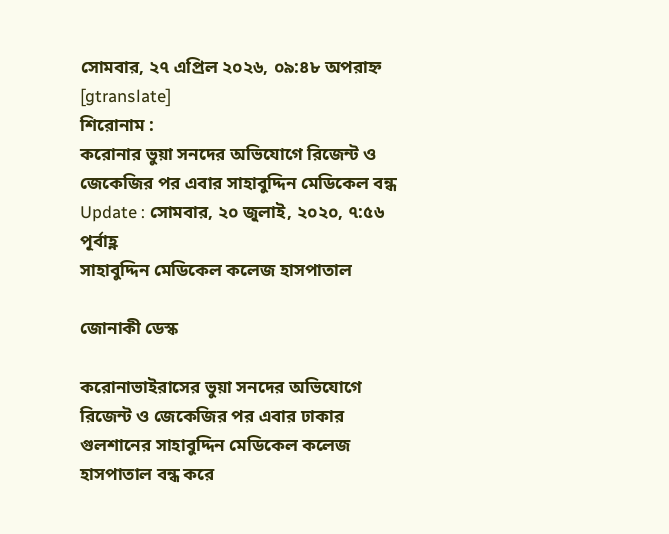সোমবার, ২৭ এপ্রিল ২০২৬, ০৯:৪৮ অপরাহ্ন [gtranslate]
শিরোনাম :
করোনার ভুয়া সনদের অভিযোগে রিজেন্ট ও জেকেজির পর এবার সাহাবুদ্দিন মেডিকেল বন্ধ
Update : সোমবার, ২০ জুলাই, ২০২০, ৭:৫৬ পূর্বাহ্ণ
সাহাবুদ্দিন মেডিকেল কলেজ হাসপাতাল

জোনাকী ডেস্ক

করোনাভাইরাসের ভুয়া সনদের অভিযোগে রিজেন্ট ও জেকেজির পর এবার ঢাকার গুলশানের সাহাবুদ্দিন মেডিকেল কলেজ হাসপাতাল বন্ধ করে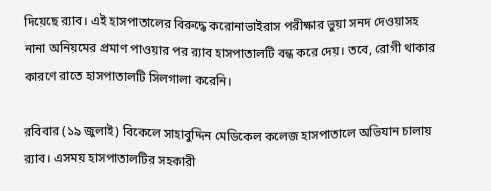দিয়েছে র‌্যাব। এই হাসপাতালের বিরুদ্ধে করোনাভাইরাস পরীক্ষার ভুয়া সনদ দেওয়াসহ নানা অনিয়মের প্রমাণ পাওয়ার পর র‌্যাব হাসপাতালটি বন্ধ করে দেয়। তবে, রোগী থাকার কারণে রাতে হাসপাতালটি সিলগালা করেনি।

রবিবার (১৯ জুলাই) বিকেলে সাহাবুদ্দিন মেডিকেল কলেজ হাসপাতালে অভিযান চালায় র‌্যাব। এসময় হাসপাতালটির সহকারী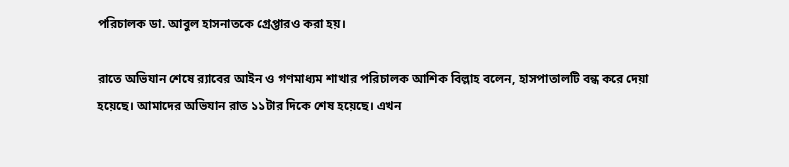পরিচালক ডা. আবুল হাসনাতকে গ্রেপ্তারও করা হয়।

রাতে অভিযান শেষে র‌্যাবের আইন ও গণমাধ্যম শাখার পরিচালক আশিক বিল্লাহ বলেন, হাসপাতালটি বন্ধ করে দেয়া হয়েছে। আমাদের অভিযান রাত ১১টার দিকে শেষ হয়েছে। এখন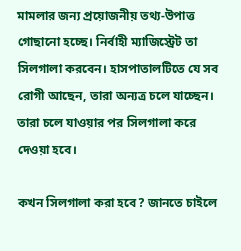মামলার জন্য প্রয়োজনীয় তথ্য-উপাত্ত গোছানো হচ্ছে। নির্বাহী ম্যাজিস্ট্রেট তা সিলগালা করবেন। হাসপাতালটিতে যে সব রোগী আছেন, তারা অন্যত্র চলে যাচ্ছেন। তারা চলে যাওয়ার পর সিলগালা করে দেওয়া হবে।

কখন সিলগালা করা হবে? জানতে চাইলে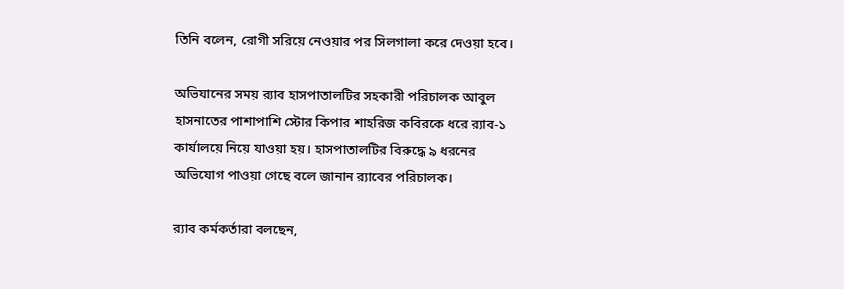তিনি বলেন, রোগী সরিয়ে নেওয়ার পর সিলগালা করে দেওয়া হবে।

অভিযানের সময় র‌্যাব হাসপাতালটির সহকারী পরিচালক আবুল হাসনাতের পাশাপাশি স্টোর কিপার শাহরিজ কবিরকে ধরে র‌্যাব-১ কার্যালয়ে নিয়ে যাওয়া হয়। হাসপাতালটির বিরুদ্ধে ৯ ধরনের অভিযোগ পাওয়া গেছে বলে জানান র‌্যাবের পরিচালক।

র‌্যাব কর্মকর্তারা বলছেন,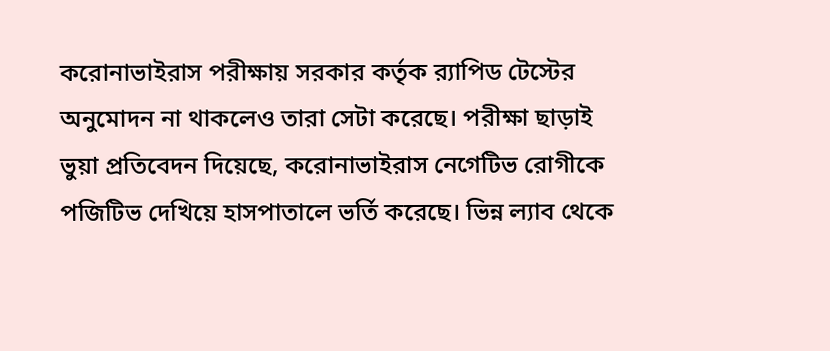করোনাভাইরাস পরীক্ষায় সরকার কর্তৃক র‌্যাপিড টেস্টের অনুমোদন না থাকলেও তারা সেটা করেছে। পরীক্ষা ছাড়াই ভুয়া প্রতিবেদন দিয়েছে, করোনাভাইরাস নেগেটিভ রোগীকে পজিটিভ দেখিয়ে হাসপাতালে ভর্তি করেছে। ভিন্ন ল্যাব থেকে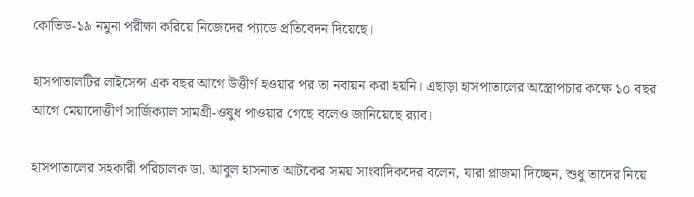কোভিড-১৯ নমুনা পরীক্ষা করিয়ে নিজেদের প্যাডে প্রতিবেদন দিয়েছে।

হাসপাতালটির লাইসেন্স এক বছর আগে উত্তীর্ণ হওয়ার পর তা নবায়ন করা হয়নি। এছাড়া হাসপাতালের অস্ত্রোপচার কক্ষে ১০ বছর আগে মেয়াদোত্তীর্ণ সার্জিক্যাল সামগ্রী-ওষুধ পাওয়ার গেছে বলেও জানিয়েছে র‌্যাব।

হাসপাতালের সহকারী পরিচালক ডা. আবুল হাসনাত আটকের সময় সাংবাদিকদের বলেন, যারা প্লাজমা দিচ্ছেন, শুধু তাদের নিয়ে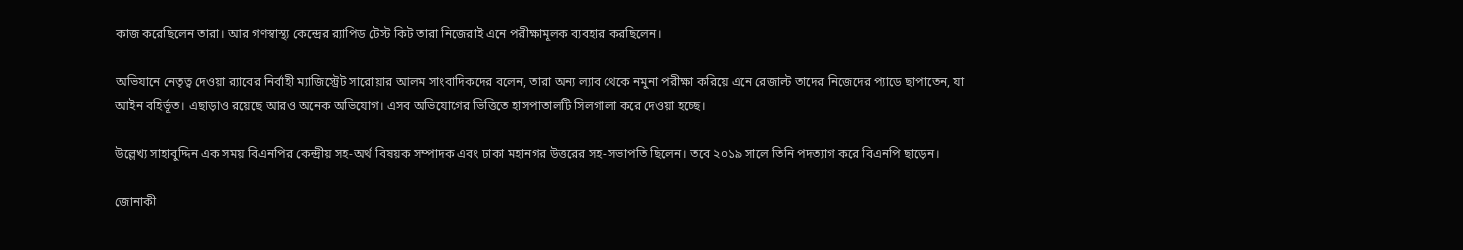কাজ করেছিলেন তারা। আর গণস্বাস্থ্য কেন্দ্রের র‌্যাপিড টেস্ট কিট তারা নিজেরাই এনে পরীক্ষামূলক ব্যবহার করছিলেন।

অভিযানে নেতৃত্ব দেওয়া র‌্যাবের নির্বাহী ম্যাজিস্ট্রেট সারোয়ার আলম সাংবাদিকদের বলেন, তারা অন্য ল্যাব থেকে নমুনা পরীক্ষা করিয়ে এনে রেজাল্ট তাদের নিজেদের প্যাডে ছাপাতেন, যা আইন বহির্ভূত। এছাড়াও রয়েছে আরও অনেক অভিযোগ। এসব অভিযোগের ভিত্তিতে হাসপাতালটি সিলগালা করে দেওয়া হচ্ছে।

উল্লেখ্য সাহাবুদ্দিন এক সময় বিএনপির কেন্দ্রীয় সহ-অর্থ বিষয়ক সম্পাদক এবং ঢাকা মহানগর উত্তরের সহ-সভাপতি ছিলেন। তবে ২০১৯ সালে তিনি পদত্যাগ করে বিএনপি ছাড়েন।

জোনাকী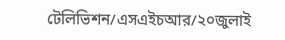টেলিভিশন/এসএইচআর/২০জুলাই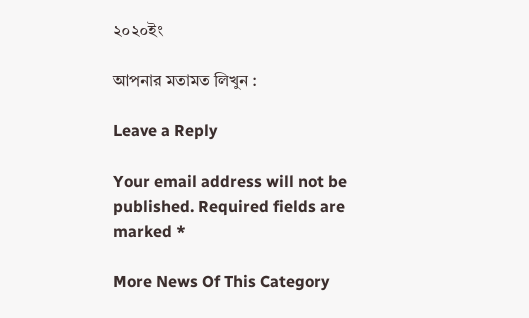২০২০ইং

আপনার মতামত লিখুন :

Leave a Reply

Your email address will not be published. Required fields are marked *

More News Of This Category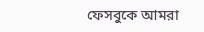ফেসবুকে আমরা